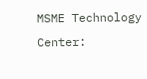MSME Technology Center: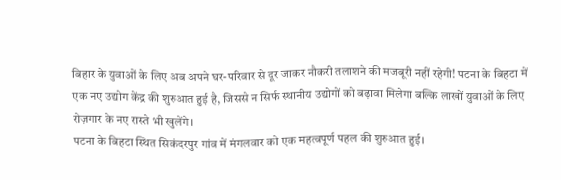बिहार के युवाओं के लिए अब अपने घर-परिवार से दूर जाकर नौकरी तलाशने की मजबूरी नहीं रहेगी! पटना के बिहटा में एक नए उद्योग केंद्र की शुरुआत हुई है, जिससे न सिर्फ स्थानीय उद्योगों को बढ़ावा मिलेगा बल्कि लाखों युवाओं के लिए रोज़गार के नए रास्ते भी खुलेंगे।
पटना के बिहटा स्थित सिकंदरपुर गांव में मंगलवार को एक महत्वपूर्ण पहल की शुरुआत हुई।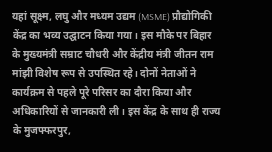यहां सूक्ष्म, लघु और मध्यम उद्यम (MSME) प्रौद्योगिकी केंद्र का भव्य उद्घाटन किया गया। इस मौके पर बिहार के मुख्यमंत्री सम्राट चौधरी और केंद्रीय मंत्री जीतन राम मांझी विशेष रूप से उपस्थित रहे। दोनों नेताओं ने कार्यक्रम से पहले पूरे परिसर का दौरा किया और अधिकारियों से जानकारी ली। इस केंद्र के साथ ही राज्य के मुजफ्फरपुर,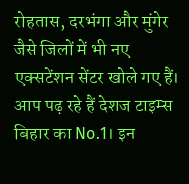रोहतास, दरभंगा और मुंगेर जैसे जिलों में भी नए एक्सटेंशन सेंटर खोले गए हैं। आप पढ़ रहे हैं देशज टाइम्स बिहार का No.1। इन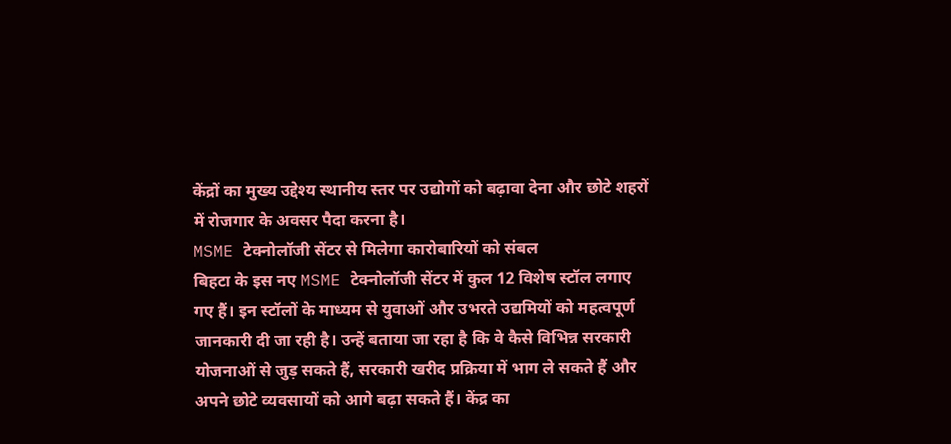केंद्रों का मुख्य उद्देश्य स्थानीय स्तर पर उद्योगों को बढ़ावा देना और छोटे शहरों में रोजगार के अवसर पैदा करना है।
MSME टेक्नोलॉजी सेंटर से मिलेगा कारोबारियों को संबल
बिहटा के इस नए MSME टेक्नोलॉजी सेंटर में कुल 12 विशेष स्टॉल लगाए गए हैं। इन स्टॉलों के माध्यम से युवाओं और उभरते उद्यमियों को महत्वपूर्ण जानकारी दी जा रही है। उन्हें बताया जा रहा है कि वे कैसे विभिन्न सरकारी योजनाओं से जुड़ सकते हैं, सरकारी खरीद प्रक्रिया में भाग ले सकते हैं और अपने छोटे व्यवसायों को आगे बढ़ा सकते हैं। केंद्र का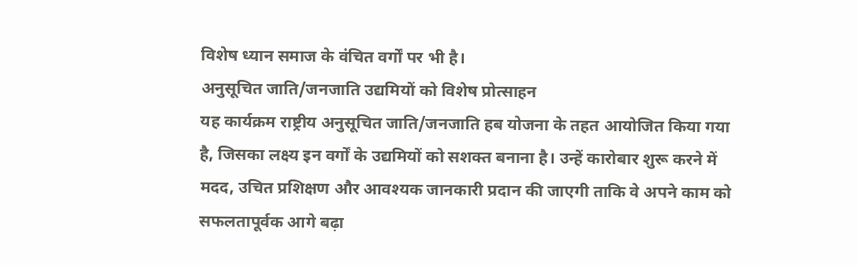विशेष ध्यान समाज के वंचित वर्गों पर भी है।
अनुसूचित जाति/जनजाति उद्यमियों को विशेष प्रोत्साहन
यह कार्यक्रम राष्ट्रीय अनुसूचित जाति/जनजाति हब योजना के तहत आयोजित किया गया है, जिसका लक्ष्य इन वर्गों के उद्यमियों को सशक्त बनाना है। उन्हें कारोबार शुरू करने में मदद, उचित प्रशिक्षण और आवश्यक जानकारी प्रदान की जाएगी ताकि वे अपने काम को सफलतापूर्वक आगे बढ़ा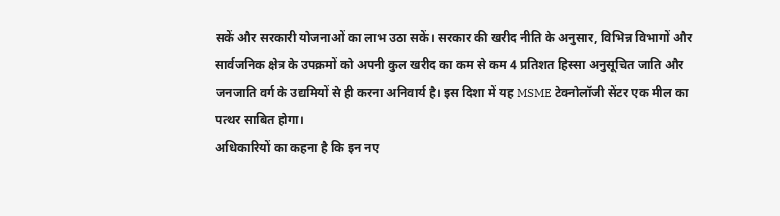सकें और सरकारी योजनाओं का लाभ उठा सकें। सरकार की खरीद नीति के अनुसार, विभिन्न विभागों और सार्वजनिक क्षेत्र के उपक्रमों को अपनी कुल खरीद का कम से कम 4 प्रतिशत हिस्सा अनुसूचित जाति और जनजाति वर्ग के उद्यमियों से ही करना अनिवार्य है। इस दिशा में यह MSME टेक्नोलॉजी सेंटर एक मील का पत्थर साबित होगा।
अधिकारियों का कहना है कि इन नए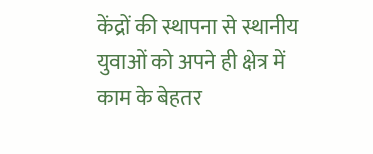केंद्रों की स्थापना से स्थानीय युवाओं को अपने ही क्षेत्र में काम के बेहतर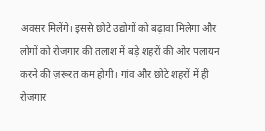अवसर मिलेंगे। इससे छोटे उद्योगों को बढ़ावा मिलेगा और लोगों को रोजगार की तलाश में बड़े शहरों की ओर पलायन करने की ज़रूरत कम होगी। गांव और छोटे शहरों में ही रोजगार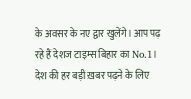के अवसर के नए द्वार खुलेंगे। आप पढ़ रहे हैं देशज टाइम्स बिहार का No.1। देश की हर बड़ी ख़बर पढ़ने के लिए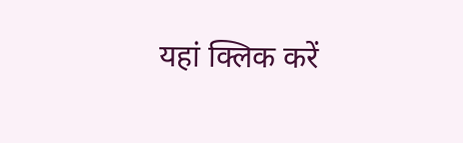यहां क्लिक करें